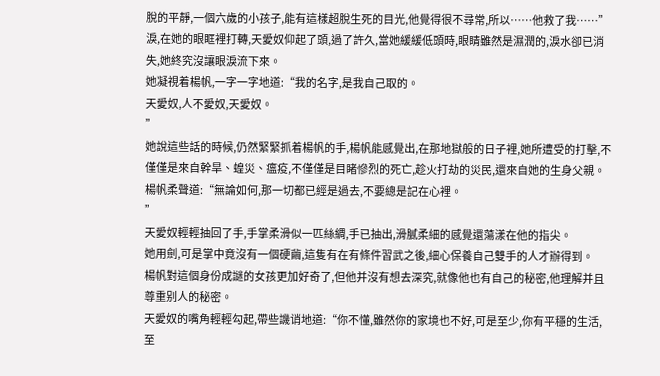脫的平靜,一個六歲的小孩子,能有這樣超脫生死的目光,他覺得很不尋常,所以……他救了我……”
淚,在她的眼眶裡打轉,天愛奴仰起了頭,過了許久,當她緩緩低頭時,眼睛雖然是濕潤的,淚水卻已消失,她終究沒讓眼淚流下來。
她凝視着楊帆,一字一字地道:“我的名字,是我自己取的。
天愛奴,人不愛奴,天愛奴。
”
她說這些話的時候,仍然緊緊抓着楊帆的手,楊帆能感覺出,在那地獄般的日子裡,她所遭受的打擊,不僅僅是來自幹旱、蝗災、瘟疫,不僅僅是目睹慘烈的死亡,趁火打劫的災民,還來自她的生身父親。
楊帆柔聲道:“無論如何,那一切都已經是過去,不要總是記在心裡。
”
天愛奴輕輕抽回了手,手掌柔滑似一匹絲綢,手已抽出,滑膩柔細的感覺還蕩漾在他的指尖。
她用劍,可是掌中竟沒有一個硬繭,這隻有在有條件習武之後,細心保養自己雙手的人才辦得到。
楊帆對這個身份成謎的女孩更加好奇了,但他并沒有想去深究,就像他也有自己的秘密,他理解并且尊重别人的秘密。
天愛奴的嘴角輕輕勾起,帶些譏诮地道:“你不懂,雖然你的家境也不好,可是至少,你有平穩的生活,至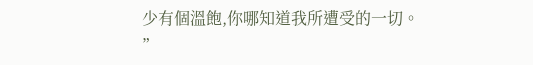少有個溫飽,你哪知道我所遭受的一切。
”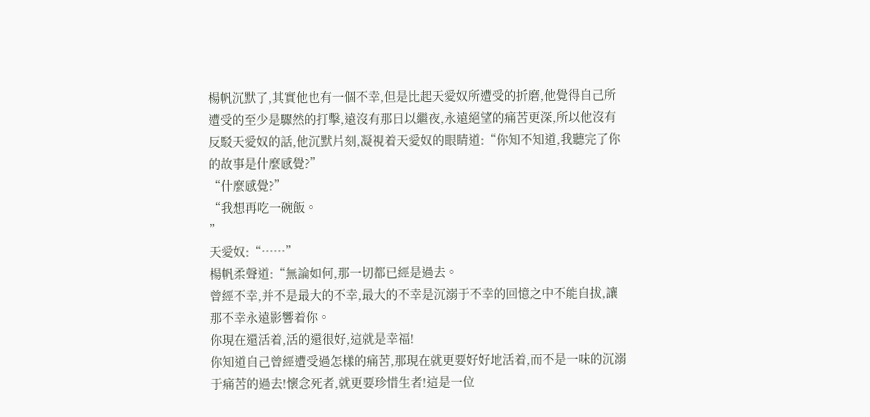楊帆沉默了,其實他也有一個不幸,但是比起天愛奴所遭受的折磨,他覺得自己所遭受的至少是驟然的打擊,遠沒有那日以繼夜,永遠絕望的痛苦更深,所以他沒有反駁天愛奴的話,他沉默片刻,凝視着天愛奴的眼睛道:“你知不知道,我聽完了你的故事是什麼感覺?”
“什麼感覺?”
“我想再吃一碗飯。
”
天愛奴:“……”
楊帆柔聲道:“無論如何,那一切都已經是過去。
曾經不幸,并不是最大的不幸,最大的不幸是沉溺于不幸的回憶之中不能自拔,讓那不幸永遠影響着你。
你現在還活着,活的還很好,這就是幸福!
你知道自己曾經遭受過怎樣的痛苦,那現在就更要好好地活着,而不是一味的沉溺于痛苦的過去!懷念死者,就更要珍惜生者!這是一位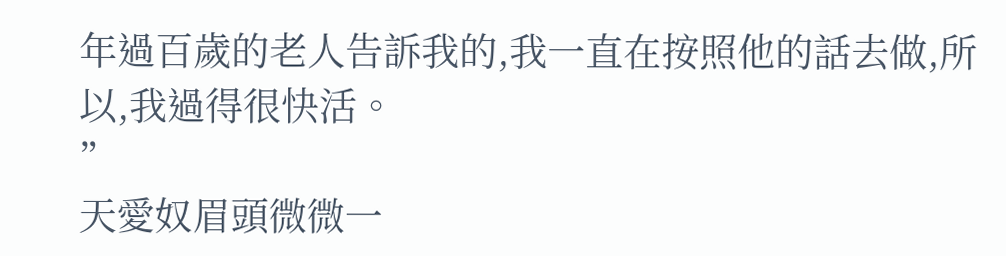年過百歲的老人告訴我的,我一直在按照他的話去做,所以,我過得很快活。
”
天愛奴眉頭微微一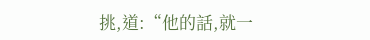挑,道:“他的話,就一